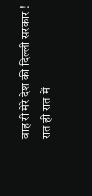वाह री मेरे देश की दिल्ली सरकार !
रात ही रात में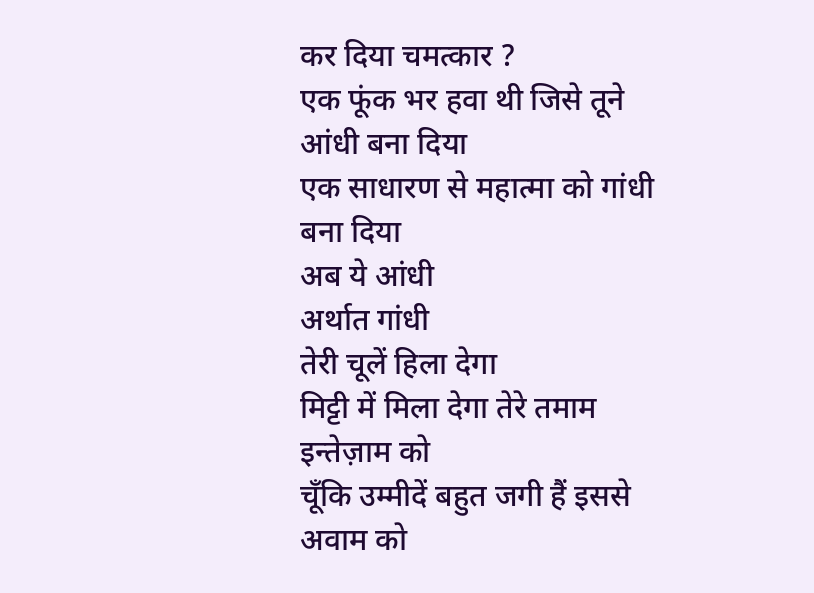कर दिया चमत्कार ?
एक फूंक भर हवा थी जिसे तूने आंधी बना दिया
एक साधारण से महात्मा को गांधी बना दिया
अब ये आंधी
अर्थात गांधी
तेरी चूलें हिला देगा
मिट्टी में मिला देगा तेरे तमाम इन्तेज़ाम को
चूँकि उम्मीदें बहुत जगी हैं इससे अवाम को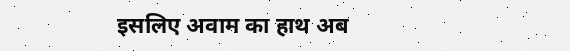इसलिए अवाम का हाथ अब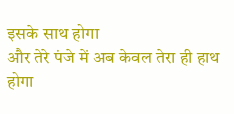इसके साथ होगा
और तेरे पंजे में अब केवल तेरा ही हाथ होगा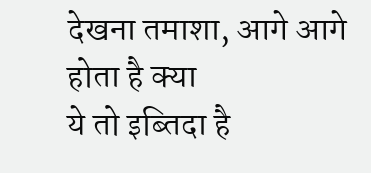देखना तमाशा, आगे आगे होता है क्या
ये तो इब्तिदा है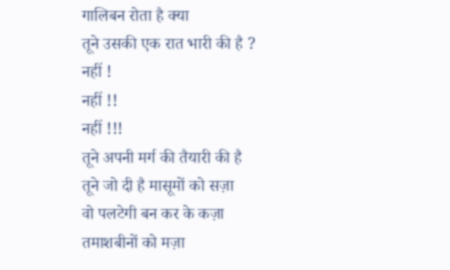गालिबन रोता है क्या
तूने उसकी एक रात भारी की है ?
नहीं !
नहीं !!
नहीं !!!
तूने अपनी मर्ग की तैयारी की है
तूने जो दी है मासूमों को सज़ा
वो पलटेगी बन कर के कज़ा
तमाशबीनों को मज़ा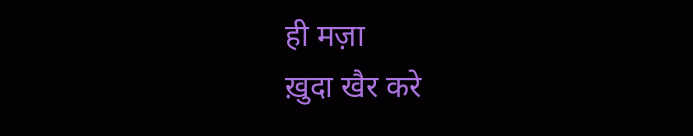ही मज़ा
ख़ुदा खैर करे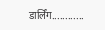डार्लिंग............